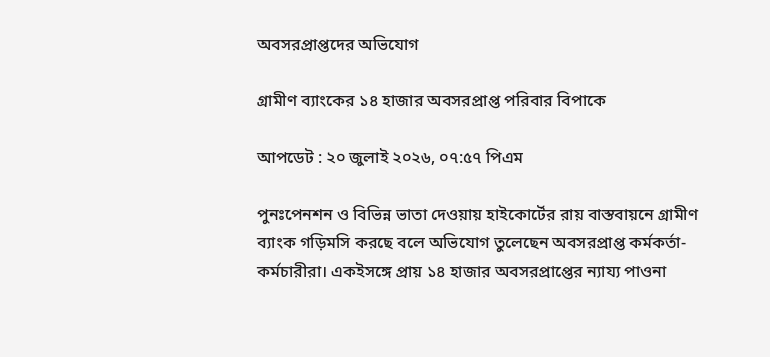অবসরপ্রাপ্তদের অভিযোগ

গ্রামীণ ব্যাংকের ১৪ হাজার অবসরপ্রাপ্ত পরিবার বিপাকে

আপডেট : ২০ জুলাই ২০২৬, ০৭:৫৭ পিএম

পুনঃপেনশন ও বিভিন্ন ভাতা দেওয়ায় হাইকোর্টের রায় বাস্তবায়নে গ্রামীণ ব্যাংক গড়িমসি করছে বলে অভিযোগ তুলেছেন অবসরপ্রাপ্ত কর্মকর্তা-কর্মচারীরা। একইসঙ্গে প্রায় ১৪ হাজার অবসরপ্রাপ্তের ন্যায্য পাওনা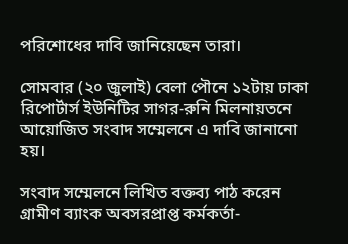পরিশোধের দাবি জানিয়েছেন তারা।

সোমবার (২০ জুলাই) বেলা পৌনে ১২টায় ঢাকা রিপোর্টার্স ইউনিটির সাগর-রুনি মিলনায়তনে আয়োজিত সংবাদ সম্মেলনে এ দাবি জানানো হয়।

সংবাদ সম্মেলনে লিখিত বক্তব্য পাঠ করেন গ্রামীণ ব্যাংক অবসরপ্রাপ্ত কর্মকর্তা-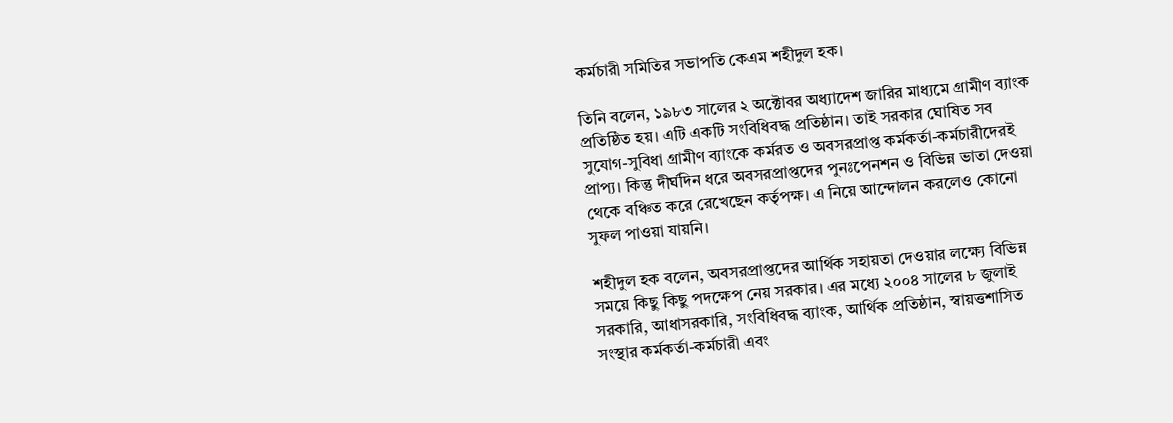কর্মচারী সমিতির সভাপতি কেএম শহীদুল হক।

তিনি বলেন, ১৯৮৩ সালের ২ অক্টোবর অধ্যাদেশ জারির মাধ্যমে গ্রামীণ ব্যাংক প্রতিষ্ঠিত হয়। এটি একটি সংবিধিবদ্ধ প্রতিষ্ঠান। তাই সরকার ঘোষিত সব সুযোগ-সুবিধা গ্রামীণ ব্যাংকে কর্মরত ও অবসরপ্রাপ্ত কর্মকর্তা-কর্মচারীদেরই প্রাপ্য। কিন্তু দীর্ঘদিন ধরে অবসরপ্রাপ্তদের পুনঃপেনশন ও বিভিন্ন ভাতা দেওয়া থেকে বঞ্চিত করে রেখেছেন কর্তৃপক্ষ। এ নিয়ে আন্দোলন করলেও কোনো সুফল পাওয়া যায়নি।

শহীদুল হক বলেন, অবসরপ্রাপ্তদের আর্থিক সহায়তা দেওয়ার লক্ষ্যে বিভিন্ন সময়ে কিছু কিছু পদক্ষেপ নেয় সরকার। এর মধ্যে ২০০৪ সালের ৮ জুলাই সরকারি, আধাসরকারি, সংবিধিবদ্ধ ব্যাংক, আর্থিক প্রতিষ্ঠান, স্বায়ত্তশাসিত সংস্থার কর্মকর্তা-কর্মচারী এবং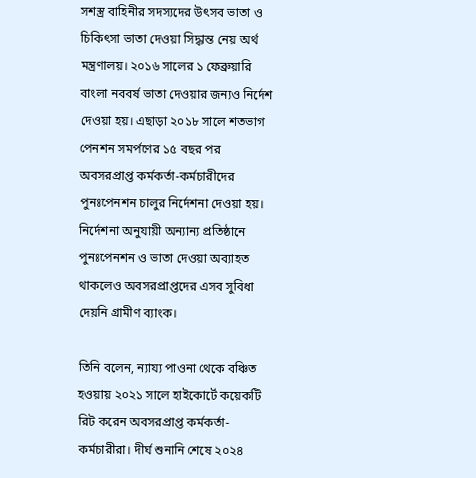সশস্ত্র বাহিনীর সদস্যদের উৎসব ভাতা ও চিকিৎসা ভাতা দেওয়া সিদ্ধান্ত নেয় অর্থ মন্ত্রণালয়। ২০১৬ সালের ১ ফেব্রুয়ারি বাংলা নববর্ষ ভাতা দেওয়ার জন্যও নির্দেশ দেওয়া হয়। এছাড়া ২০১৮ সালে শতভাগ পেনশন সমর্পণের ১৫ বছর পর অবসরপ্রাপ্ত কর্মকর্তা-কর্মচারীদের পুনঃপেনশন চালুর নির্দেশনা দেওয়া হয়। নির্দেশনা অনুযায়ী অন্যান্য প্রতিষ্ঠানে পুনঃপেনশন ও ভাতা দেওয়া অব্যাহত থাকলেও অবসরপ্রাপ্তদের এসব সুবিধা দেয়নি গ্রামীণ ব্যাংক।

তিনি বলেন, ন্যায্য পাওনা থেকে বঞ্চিত হওয়ায় ২০২১ সালে হাইকোর্টে কয়েকটি রিট করেন অবসরপ্রাপ্ত কর্মকর্তা-কর্মচারীরা। দীর্ঘ শুনানি শেষে ২০২৪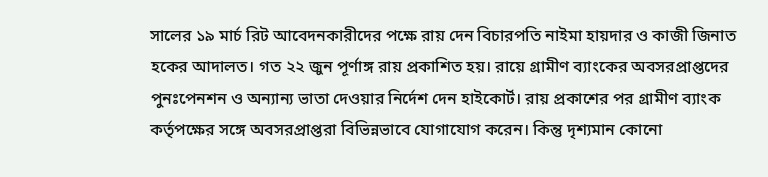সালের ১৯ মার্চ রিট আবেদনকারীদের পক্ষে রায় দেন বিচারপতি নাইমা হায়দার ও কাজী জিনাত হকের আদালত। গত ২২ জুন পূর্ণাঙ্গ রায় প্রকাশিত হয়। রায়ে গ্রামীণ ব্যাংকের অবসরপ্রাপ্তদের পুনঃপেনশন ও অন্যান্য ভাতা দেওয়ার নির্দেশ দেন হাইকোর্ট। রায় প্রকাশের পর গ্রামীণ ব্যাংক কর্তৃপক্ষের সঙ্গে অবসরপ্রাপ্তরা বিভিন্নভাবে যোগাযোগ করেন। কিন্তু দৃশ্যমান কোনো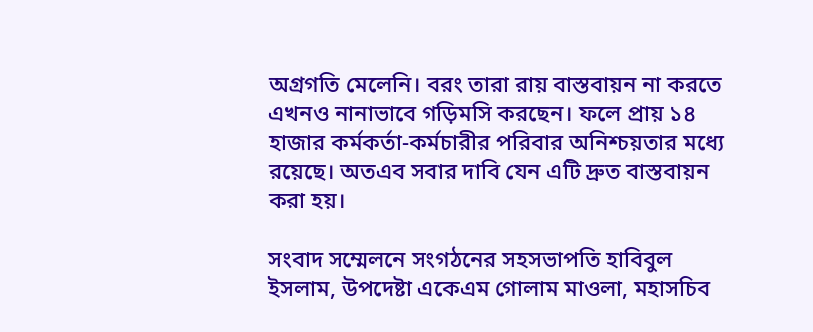অগ্রগতি মেলেনি। বরং তারা রায় বাস্তবায়ন না করতে এখনও নানাভাবে গড়িমসি করছেন। ফলে প্রায় ১৪ হাজার কর্মকর্তা-কর্মচারীর পরিবার অনিশ্চয়তার মধ্যে রয়েছে। অতএব সবার দাবি যেন এটি দ্রুত বাস্তবায়ন করা হয়।

সংবাদ সম্মেলনে সংগঠনের সহসভাপতি হাবিবুল ইসলাম, উপদেষ্টা একেএম গোলাম মাওলা, মহাসচিব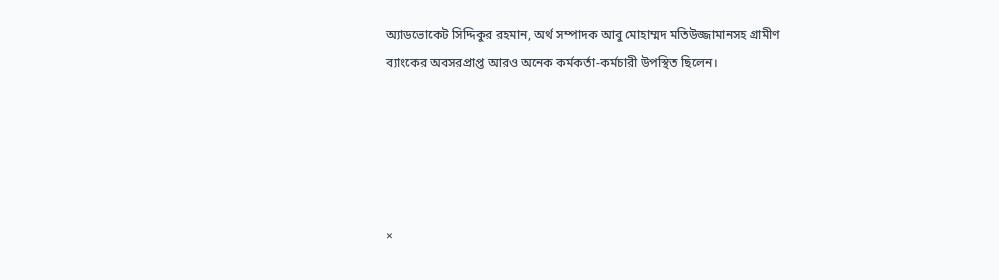অ্যাডভোকেট সিদ্দিকুর রহমান, অর্থ সম্পাদক আবু মোহাম্মদ মতিউজ্জামানসহ গ্রামীণ ব্যাংকের অবসরপ্রাপ্ত আরও অনেক কর্মকর্তা-কর্মচারী উপস্থিত ছিলেন।





×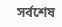সর্বশেষ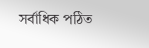সর্বাধিক পঠিত